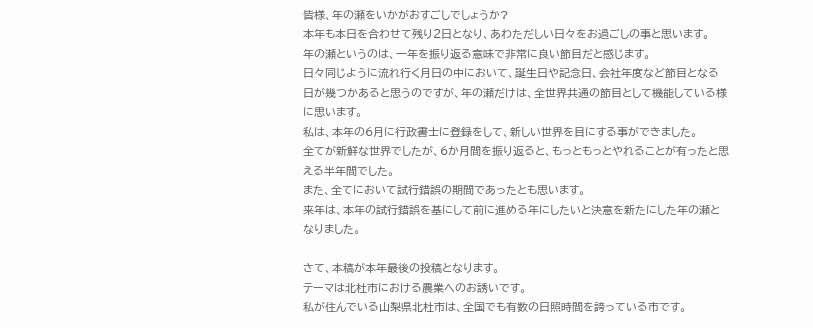皆様、年の瀬をいかがおすごしでしょうか?
本年も本日を合わせて残り2日となり、あわただしい日々をお過ごしの事と思います。
年の瀬というのは、一年を振り返る意味で非常に良い節目だと感じます。
日々同じように流れ行く月日の中において、誕生日や記念日、会社年度など節目となる日が幾つかあると思うのですが、年の瀬だけは、全世界共通の節目として機能している様に思います。
私は、本年の6月に行政書士に登録をして、新しい世界を目にする事ができました。
全てが新鮮な世界でしたが、6か月間を振り返ると、もっともっとやれることが有ったと思える半年間でした。
また、全てにおいて試行錯誤の期間であったとも思います。
来年は、本年の試行錯誤を基にして前に進める年にしたいと決意を新たにした年の瀬となりました。

さて、本稿が本年最後の投稿となります。
テーマは北杜市における農業へのお誘いです。
私が住んでいる山梨県北杜市は、全国でも有数の日照時間を誇っている市です。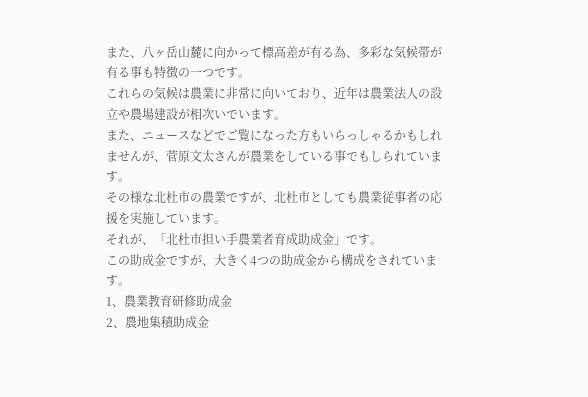また、八ヶ岳山麓に向かって標高差が有る為、多彩な気候帯が有る事も特徴の一つです。
これらの気候は農業に非常に向いており、近年は農業法人の設立や農場建設が相次いでいます。
また、ニュースなどでご覧になった方もいらっしゃるかもしれませんが、菅原文太さんが農業をしている事でもしられています。
その様な北杜市の農業ですが、北杜市としても農業従事者の応援を実施しています。
それが、「北杜市担い手農業者育成助成金」です。
この助成金ですが、大きく4つの助成金から構成をされています。
1、農業教育研修助成金
2、農地集積助成金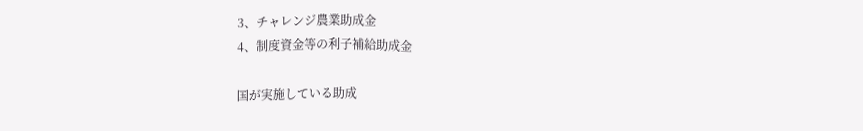3、チャレンジ農業助成金
4、制度資金等の利子補給助成金

国が実施している助成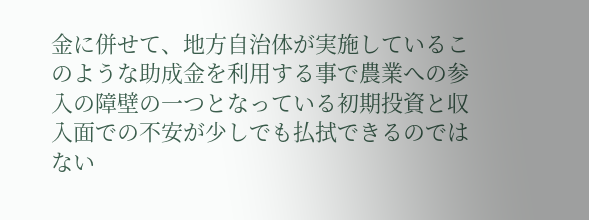金に併せて、地方自治体が実施しているこのような助成金を利用する事で農業への参入の障壁の一つとなっている初期投資と収入面での不安が少しでも払拭できるのではない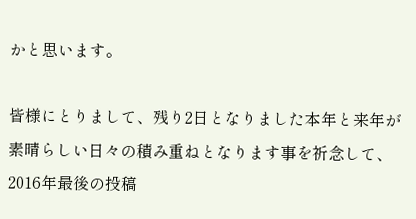かと思います。

皆様にとりまして、残り2日となりました本年と来年が素晴らしい日々の積み重ねとなります事を祈念して、2016年最後の投稿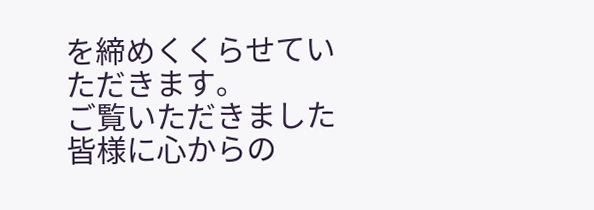を締めくくらせていただきます。
ご覧いただきました皆様に心からの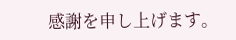感謝を申し上げます。